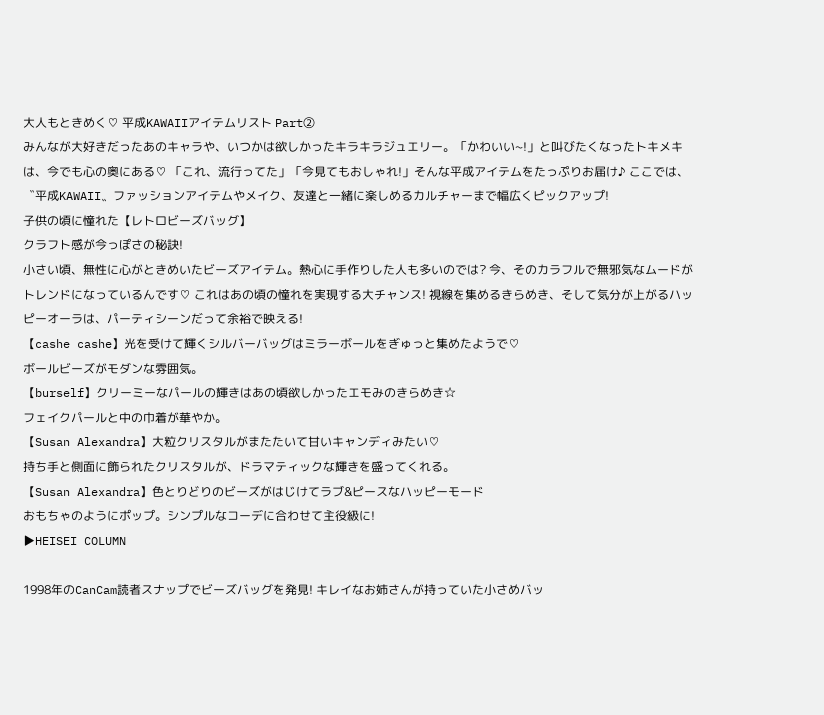大人もときめく♡ 平成KAWAIIアイテムリスト Part②
みんなが大好きだったあのキャラや、いつかは欲しかったキラキラジュエリー。「かわいい~!」と叫びたくなったトキメキは、今でも心の奥にある♡ 「これ、流行ってた」「今見てもおしゃれ!」そんな平成アイテムをたっぷりお届け♪ ここでは、〝平成KAWAII〟ファッションアイテムやメイク、友達と一緒に楽しめるカルチャーまで幅広くピックアップ!
子供の頃に憧れた【レトロビーズバッグ】
クラフト感が今っぽさの秘訣!
小さい頃、無性に心がときめいたビーズアイテム。熱心に手作りした人も多いのでは? 今、そのカラフルで無邪気なムードがトレンドになっているんです♡ これはあの頃の憧れを実現する大チャンス! 視線を集めるきらめき、そして気分が上がるハッピーオーラは、パーティシーンだって余裕で映える!
【cashe cashe】光を受けて輝くシルバーバッグはミラーボールをぎゅっと集めたようで♡
ボールビーズがモダンな雰囲気。
【burself】クリーミーなパールの輝きはあの頃欲しかったエモみのきらめき☆
フェイクパールと中の巾着が華やか。
【Susan Alexandra】大粒クリスタルがまたたいて甘いキャンディみたい♡
持ち手と側面に飾られたクリスタルが、ドラマティックな輝きを盛ってくれる。
【Susan Alexandra】色とりどりのビーズがはじけてラブ&ピースなハッピーモード
おもちゃのようにポップ。シンプルなコーデに合わせて主役級に!
▶HEISEI COLUMN

1998年のCanCam読者スナップでビーズバッグを発見! キレイなお姉さんが持っていた小さめバッ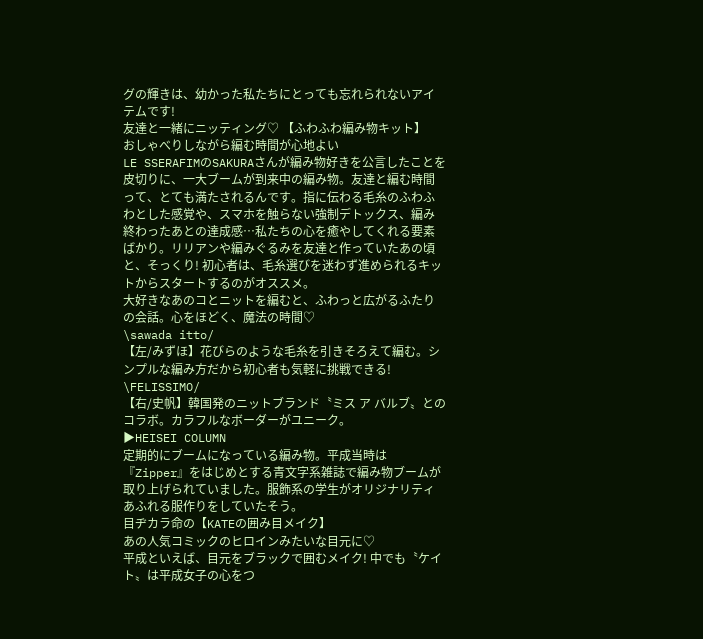グの輝きは、幼かった私たちにとっても忘れられないアイテムです!
友達と一緒にニッティング♡ 【ふわふわ編み物キット】
おしゃべりしながら編む時間が心地よい
LE SSERAFIMのSAKURAさんが編み物好きを公言したことを皮切りに、一大ブームが到来中の編み物。友達と編む時間って、とても満たされるんです。指に伝わる毛糸のふわふわとした感覚や、スマホを触らない強制デトックス、編み終わったあとの達成感…私たちの心を癒やしてくれる要素ばかり。リリアンや編みぐるみを友達と作っていたあの頃と、そっくり! 初心者は、毛糸選びを迷わず進められるキットからスタートするのがオススメ。
大好きなあのコとニットを編むと、ふわっと広がるふたりの会話。心をほどく、魔法の時間♡
\sawada itto/
【左/みずほ】花びらのような毛糸を引きそろえて編む。シンプルな編み方だから初心者も気軽に挑戦できる!
\FELISSIMO/
【右/史帆】韓国発のニットブランド〝ミス ア バルブ〟とのコラボ。カラフルなボーダーがユニーク。
▶HEISEI COLUMN
定期的にブームになっている編み物。平成当時は『Zipper』をはじめとする青文字系雑誌で編み物ブームが取り上げられていました。服飾系の学生がオリジナリティあふれる服作りをしていたそう。
目ヂカラ命の【KATEの囲み目メイク】
あの人気コミックのヒロインみたいな目元に♡
平成といえば、目元をブラックで囲むメイク! 中でも〝ケイト〟は平成女子の心をつ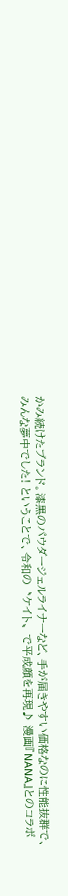かみ続けたブランド。漆黒のパウダージェルライナーなど、手が届きやすい価格なのに性能抜群で、みんな夢中でした! ということで、令和の〝ケイト〟で平成顔を再現♪ 漫画『NANA』とのコラボ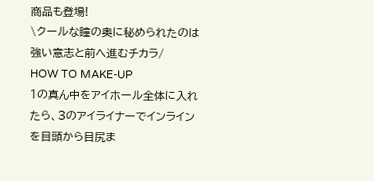商品も登場!
\クールな瞳の奥に秘められたのは強い意志と前へ進むチカラ/
HOW TO MAKE-UP
1の真ん中をアイホール全体に入れたら、3のアイライナーでインラインを目頭から目尻ま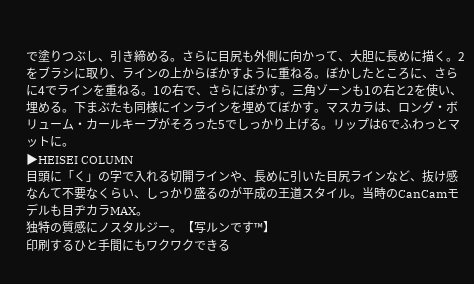で塗りつぶし、引き締める。さらに目尻も外側に向かって、大胆に長めに描く。2をブラシに取り、ラインの上からぼかすように重ねる。ぼかしたところに、さらに4でラインを重ねる。1の右で、さらにぼかす。三角ゾーンも1の右と2を使い、埋める。下まぶたも同様にインラインを埋めてぼかす。マスカラは、ロング・ボリューム・カールキープがそろった5でしっかり上げる。リップは6でふわっとマットに。
▶HEISEI COLUMN
目頭に「く」の字で入れる切開ラインや、長めに引いた目尻ラインなど、抜け感なんて不要なくらい、しっかり盛るのが平成の王道スタイル。当時のCanCamモデルも目ヂカラMAX。
独特の質感にノスタルジー。【写ルンです™】
印刷するひと手間にもワクワクできる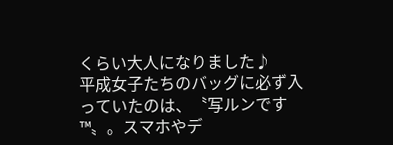くらい大人になりました♪
平成女子たちのバッグに必ず入っていたのは、〝写ルンです™〟。スマホやデ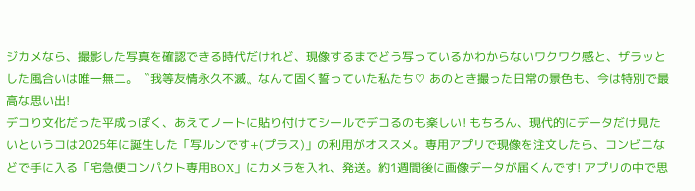ジカメなら、撮影した写真を確認できる時代だけれど、現像するまでどう写っているかわからないワクワク感と、ザラッとした風合いは唯一無二。〝我等友情永久不滅〟なんて固く誓っていた私たち♡ あのとき撮った日常の景色も、今は特別で最高な思い出!
デコり文化だった平成っぽく、あえてノートに貼り付けてシールでデコるのも楽しい! もちろん、現代的にデータだけ見たいというコは2025年に誕生した「写ルンです+(プラス)」の利用がオススメ。専用アプリで現像を注文したら、コンビニなどで手に入る「宅急便コンパクト専用BOX」にカメラを入れ、発送。約1週間後に画像データが届くんです! アプリの中で思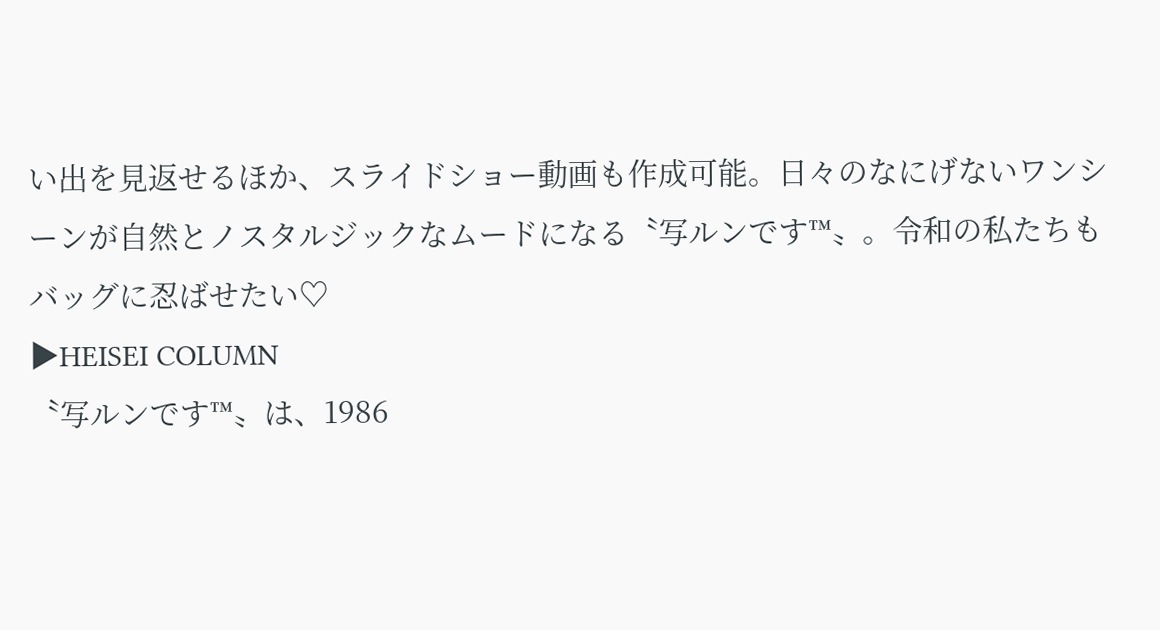い出を見返せるほか、スライドショー動画も作成可能。日々のなにげないワンシーンが自然とノスタルジックなムードになる〝写ルンです™〟。令和の私たちもバッグに忍ばせたい♡
▶HEISEI COLUMN
〝写ルンです™〟は、1986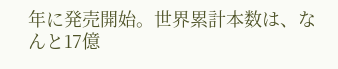年に発売開始。世界累計本数は、なんと17億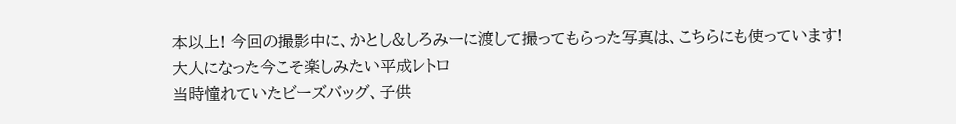本以上! 今回の撮影中に、かとし&しろみーに渡して撮ってもらった写真は、こちらにも使っています!
大人になった今こそ楽しみたい平成レトロ
当時憧れていたビーズバッグ、子供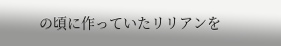の頃に作っていたリリアンを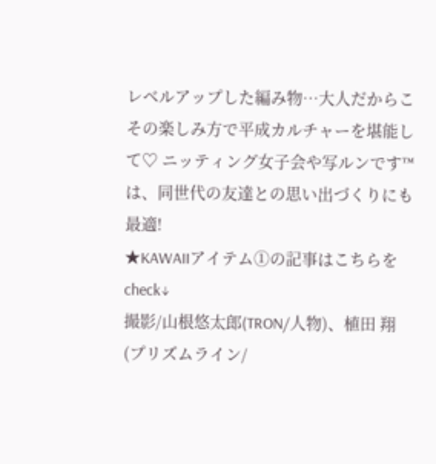レベルアップした編み物…大人だからこその楽しみ方で平成カルチャーを堪能して♡ ニッティング女子会や写ルンです™は、同世代の友達との思い出づくりにも最適!
★KAWAIIアイテム①の記事はこちらをcheck↓
撮影/山根悠太郎(TRON/人物)、植田 翔(プリズムライン/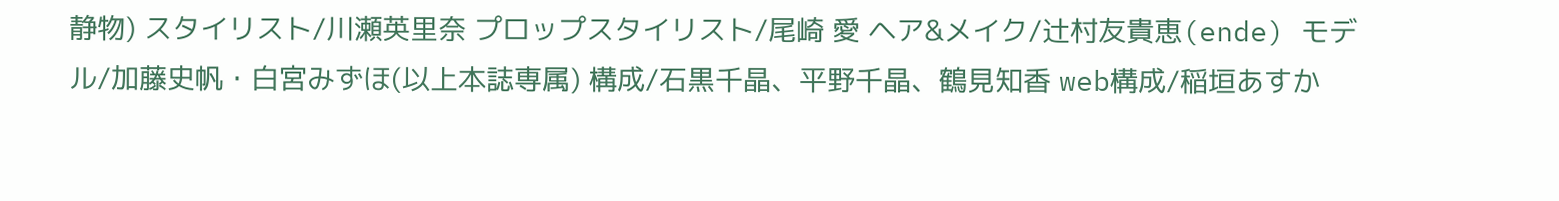静物) スタイリスト/川瀬英里奈 プロップスタイリスト/尾崎 愛 ヘア&メイク/辻村友貴恵(ende) モデル/加藤史帆・白宮みずほ(以上本誌専属) 構成/石黒千晶、平野千晶、鶴見知香 web構成/稲垣あすか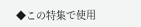◆この特集で使用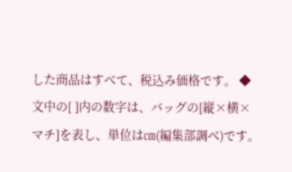した商品はすべて、税込み価格です。 ◆文中の[ ]内の数字は、バッグの[縦×横×マチ]を表し、単位は㎝(編集部調べ)です。